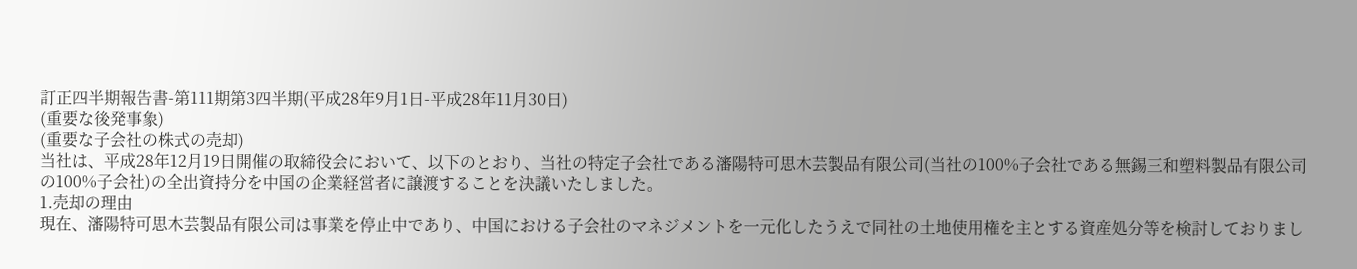訂正四半期報告書-第111期第3四半期(平成28年9月1日-平成28年11月30日)
(重要な後発事象)
(重要な子会社の株式の売却)
当社は、平成28年12月19日開催の取締役会において、以下のとおり、当社の特定子会社である瀋陽特可思木芸製品有限公司(当社の100%子会社である無錫三和塑料製品有限公司の100%子会社)の全出資持分を中国の企業経営者に譲渡することを決議いたしました。
1.売却の理由
現在、瀋陽特可思木芸製品有限公司は事業を停止中であり、中国における子会社のマネジメントを一元化したうえで同社の土地使用権を主とする資産処分等を検討しておりまし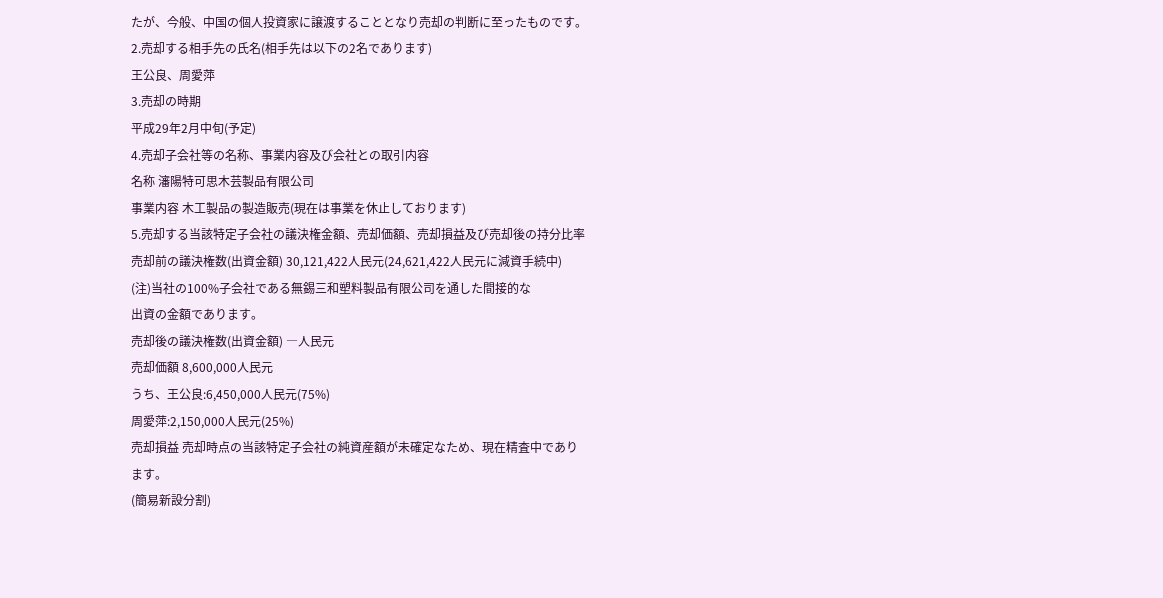たが、今般、中国の個人投資家に譲渡することとなり売却の判断に至ったものです。
2.売却する相手先の氏名(相手先は以下の2名であります)
王公良、周愛萍
3.売却の時期
平成29年2月中旬(予定)
4.売却子会社等の名称、事業内容及び会社との取引内容
名称 瀋陽特可思木芸製品有限公司
事業内容 木工製品の製造販売(現在は事業を休止しております)
5.売却する当該特定子会社の議決権金額、売却価額、売却損益及び売却後の持分比率
売却前の議決権数(出資金額) 30,121,422人民元(24,621,422人民元に減資手続中)
(注)当社の100%子会社である無錫三和塑料製品有限公司を通した間接的な
出資の金額であります。
売却後の議決権数(出資金額) ―人民元
売却価額 8,600,000人民元
うち、王公良:6,450,000人民元(75%)
周愛萍:2,150,000人民元(25%)
売却損益 売却時点の当該特定子会社の純資産額が未確定なため、現在精査中であり
ます。
(簡易新設分割)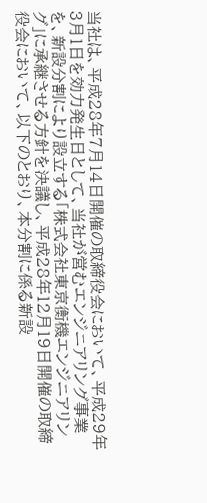当社は、平成28年7月14日開催の取締役会において、平成29年3月1日を効力発生日として、当社が営むエンジニアリング事業を、新設分割により設立する「株式会社東京衡機エンジニアリング」に承継させる方針を決議し、平成28年12月19日開催の取締役会において、以下のとおり、本分割に係る新設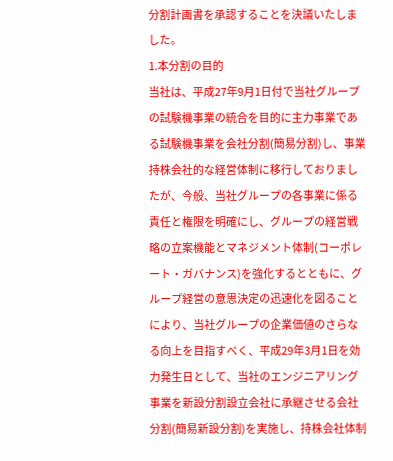分割計画書を承認することを決議いたしました。
1.本分割の目的
当社は、平成27年9月1日付で当社グループの試験機事業の統合を目的に主力事業である試験機事業を会社分割(簡易分割)し、事業持株会社的な経営体制に移行しておりましたが、今般、当社グループの各事業に係る責任と権限を明確にし、グループの経営戦略の立案機能とマネジメント体制(コーポレート・ガバナンス)を強化するとともに、グループ経営の意思決定の迅速化を図ることにより、当社グループの企業価値のさらなる向上を目指すべく、平成29年3月1日を効力発生日として、当社のエンジニアリング事業を新設分割設立会社に承継させる会社分割(簡易新設分割)を実施し、持株会社体制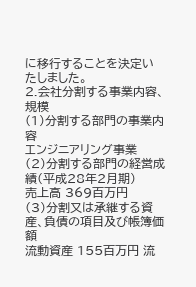に移行することを決定いたしました。
2.会社分割する事業内容、規模
(1)分割する部門の事業内容
エンジニアリング事業
(2)分割する部門の経営成績(平成28年2月期)
売上高 369百万円
(3)分割又は承継する資産、負債の項目及び帳簿価額
流動資産 155百万円 流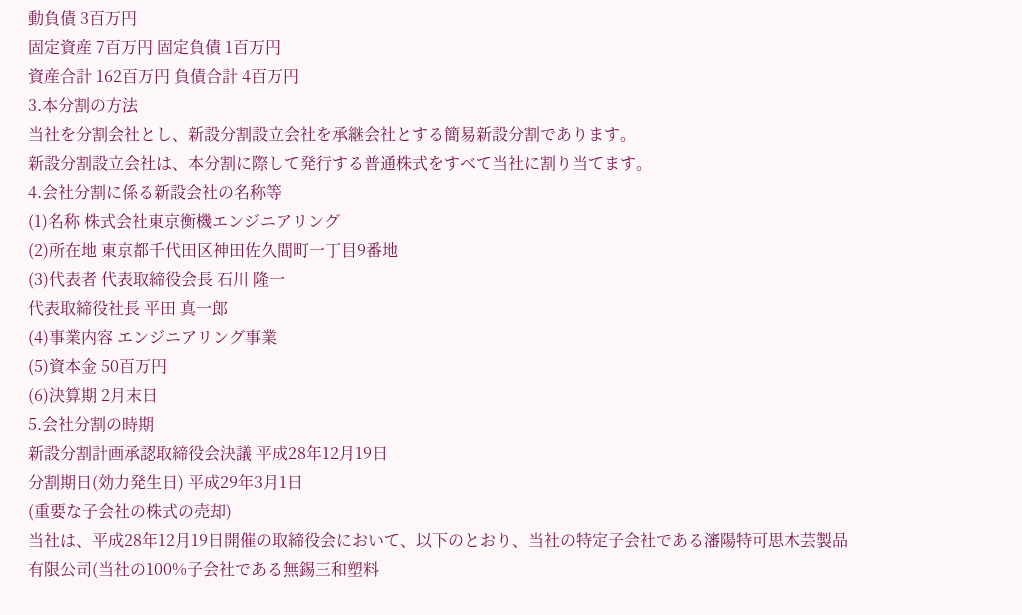動負債 3百万円
固定資産 7百万円 固定負債 1百万円
資産合計 162百万円 負債合計 4百万円
3.本分割の方法
当社を分割会社とし、新設分割設立会社を承継会社とする簡易新設分割であります。
新設分割設立会社は、本分割に際して発行する普通株式をすべて当社に割り当てます。
4.会社分割に係る新設会社の名称等
(1)名称 株式会社東京衡機エンジニアリング
(2)所在地 東京都千代田区神田佐久間町一丁目9番地
(3)代表者 代表取締役会長 石川 隆一
代表取締役社長 平田 真一郎
(4)事業内容 エンジニアリング事業
(5)資本金 50百万円
(6)決算期 2月末日
5.会社分割の時期
新設分割計画承認取締役会決議 平成28年12月19日
分割期日(効力発生日) 平成29年3月1日
(重要な子会社の株式の売却)
当社は、平成28年12月19日開催の取締役会において、以下のとおり、当社の特定子会社である瀋陽特可思木芸製品有限公司(当社の100%子会社である無錫三和塑料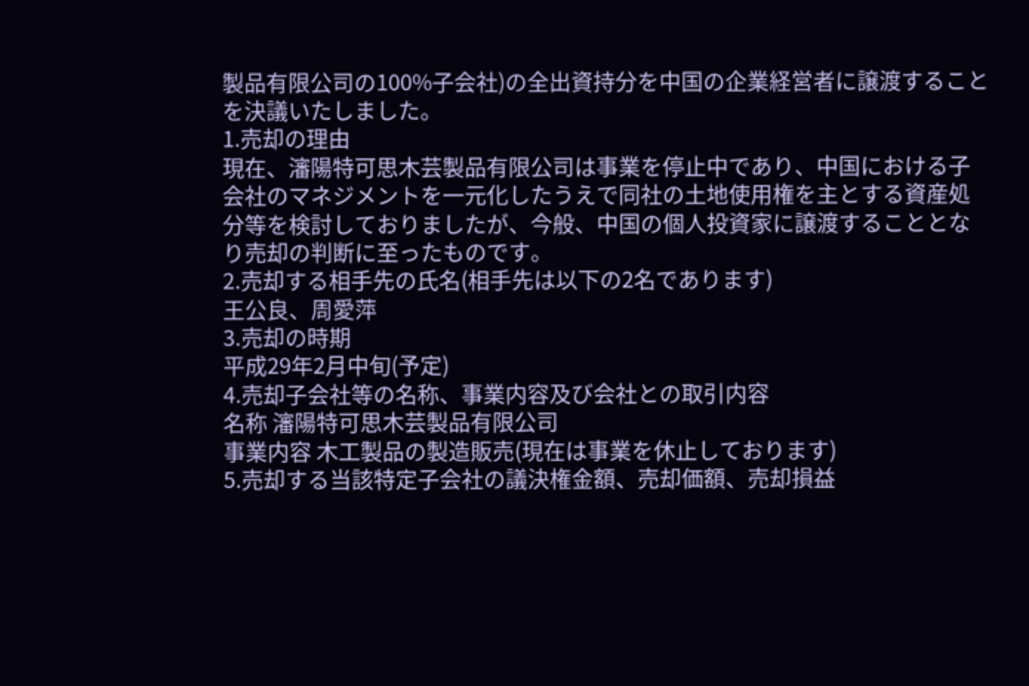製品有限公司の100%子会社)の全出資持分を中国の企業経営者に譲渡することを決議いたしました。
1.売却の理由
現在、瀋陽特可思木芸製品有限公司は事業を停止中であり、中国における子会社のマネジメントを一元化したうえで同社の土地使用権を主とする資産処分等を検討しておりましたが、今般、中国の個人投資家に譲渡することとなり売却の判断に至ったものです。
2.売却する相手先の氏名(相手先は以下の2名であります)
王公良、周愛萍
3.売却の時期
平成29年2月中旬(予定)
4.売却子会社等の名称、事業内容及び会社との取引内容
名称 瀋陽特可思木芸製品有限公司
事業内容 木工製品の製造販売(現在は事業を休止しております)
5.売却する当該特定子会社の議決権金額、売却価額、売却損益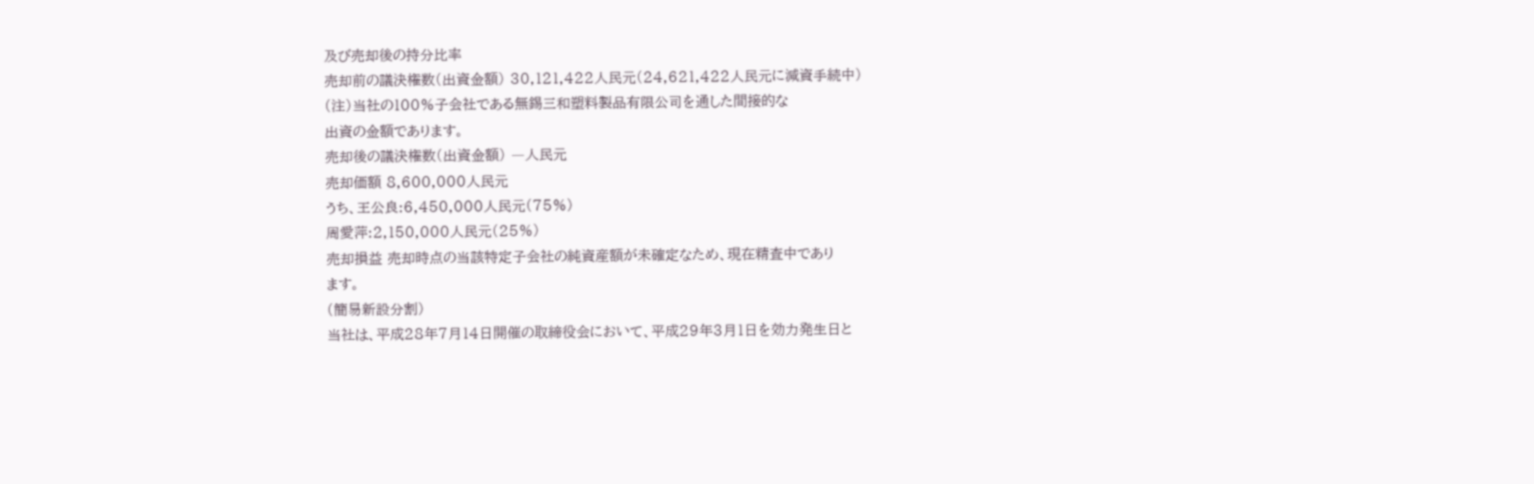及び売却後の持分比率
売却前の議決権数(出資金額) 30,121,422人民元(24,621,422人民元に減資手続中)
(注)当社の100%子会社である無錫三和塑料製品有限公司を通した間接的な
出資の金額であります。
売却後の議決権数(出資金額) ―人民元
売却価額 8,600,000人民元
うち、王公良:6,450,000人民元(75%)
周愛萍:2,150,000人民元(25%)
売却損益 売却時点の当該特定子会社の純資産額が未確定なため、現在精査中であり
ます。
(簡易新設分割)
当社は、平成28年7月14日開催の取締役会において、平成29年3月1日を効力発生日と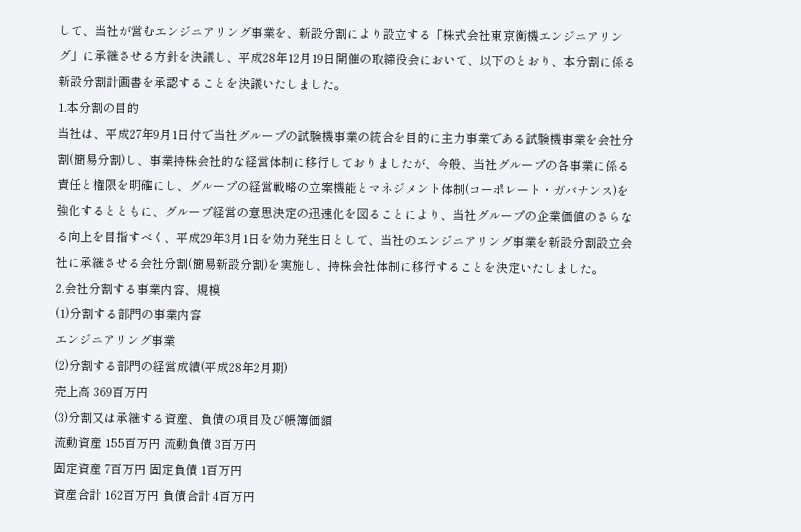して、当社が営むエンジニアリング事業を、新設分割により設立する「株式会社東京衡機エンジニアリング」に承継させる方針を決議し、平成28年12月19日開催の取締役会において、以下のとおり、本分割に係る新設分割計画書を承認することを決議いたしました。
1.本分割の目的
当社は、平成27年9月1日付で当社グループの試験機事業の統合を目的に主力事業である試験機事業を会社分割(簡易分割)し、事業持株会社的な経営体制に移行しておりましたが、今般、当社グループの各事業に係る責任と権限を明確にし、グループの経営戦略の立案機能とマネジメント体制(コーポレート・ガバナンス)を強化するとともに、グループ経営の意思決定の迅速化を図ることにより、当社グループの企業価値のさらなる向上を目指すべく、平成29年3月1日を効力発生日として、当社のエンジニアリング事業を新設分割設立会社に承継させる会社分割(簡易新設分割)を実施し、持株会社体制に移行することを決定いたしました。
2.会社分割する事業内容、規模
(1)分割する部門の事業内容
エンジニアリング事業
(2)分割する部門の経営成績(平成28年2月期)
売上高 369百万円
(3)分割又は承継する資産、負債の項目及び帳簿価額
流動資産 155百万円 流動負債 3百万円
固定資産 7百万円 固定負債 1百万円
資産合計 162百万円 負債合計 4百万円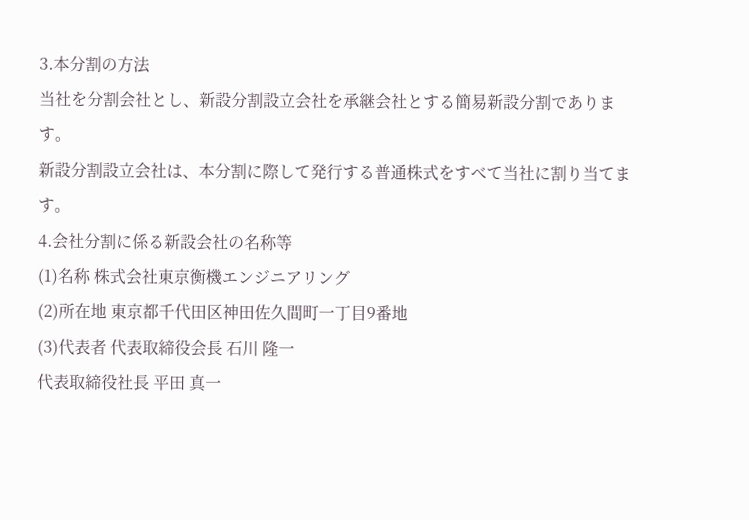3.本分割の方法
当社を分割会社とし、新設分割設立会社を承継会社とする簡易新設分割であります。
新設分割設立会社は、本分割に際して発行する普通株式をすべて当社に割り当てます。
4.会社分割に係る新設会社の名称等
(1)名称 株式会社東京衡機エンジニアリング
(2)所在地 東京都千代田区神田佐久間町一丁目9番地
(3)代表者 代表取締役会長 石川 隆一
代表取締役社長 平田 真一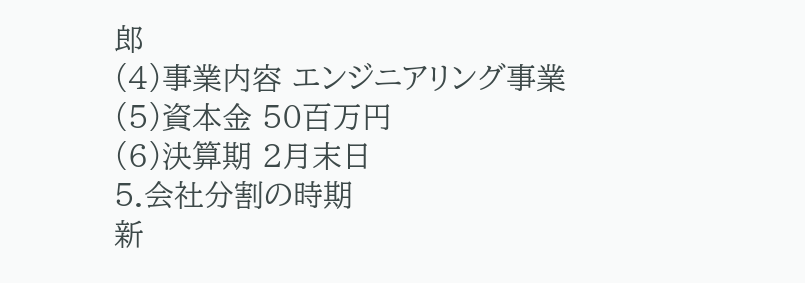郎
(4)事業内容 エンジニアリング事業
(5)資本金 50百万円
(6)決算期 2月末日
5.会社分割の時期
新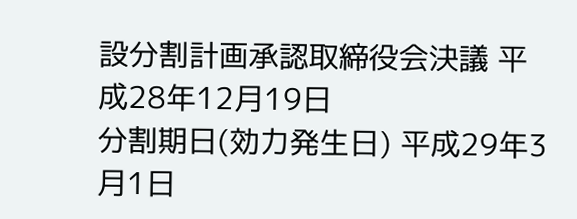設分割計画承認取締役会決議 平成28年12月19日
分割期日(効力発生日) 平成29年3月1日